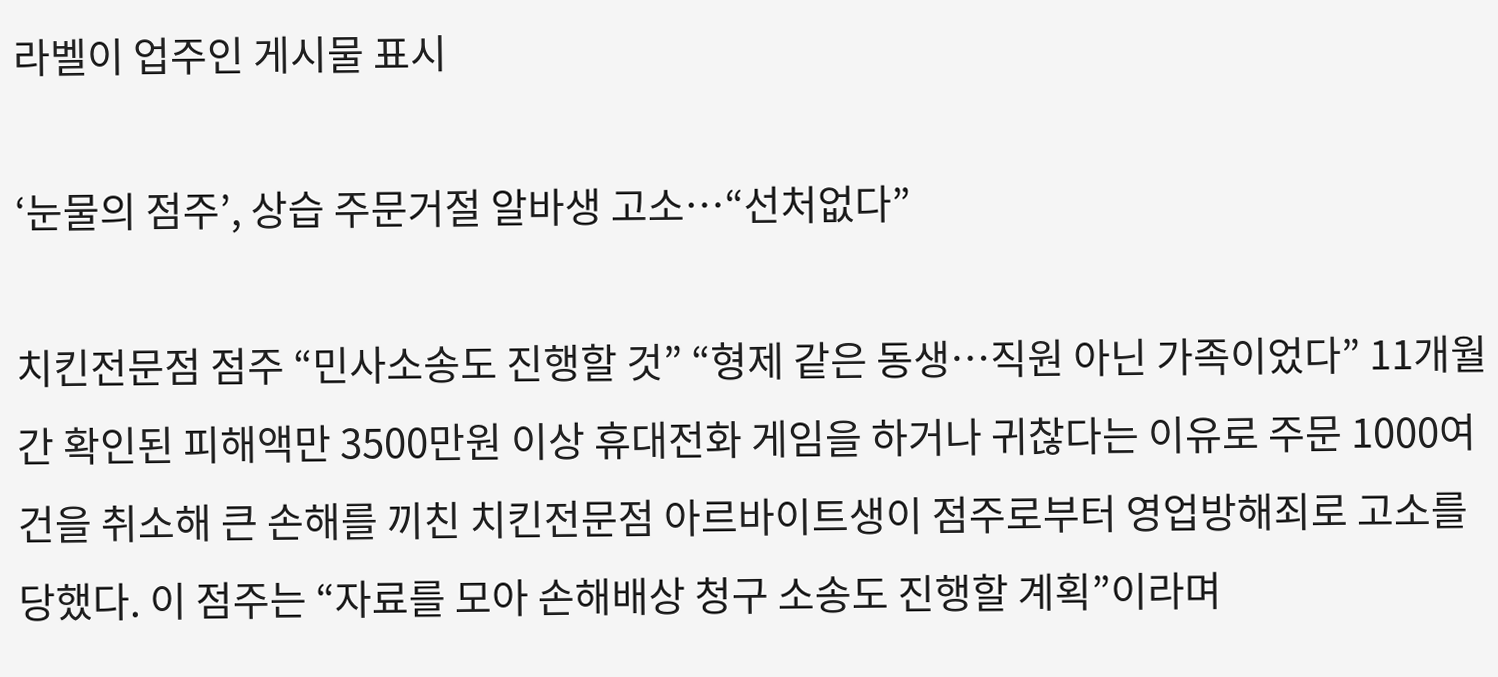라벨이 업주인 게시물 표시

‘눈물의 점주’, 상습 주문거절 알바생 고소…“선처없다”

치킨전문점 점주 “민사소송도 진행할 것” “형제 같은 동생…직원 아닌 가족이었다” 11개월간 확인된 피해액만 3500만원 이상 휴대전화 게임을 하거나 귀찮다는 이유로 주문 1000여건을 취소해 큰 손해를 끼친 치킨전문점 아르바이트생이 점주로부터 영업방해죄로 고소를 당했다. 이 점주는 “자료를 모아 손해배상 청구 소송도 진행할 계획”이라며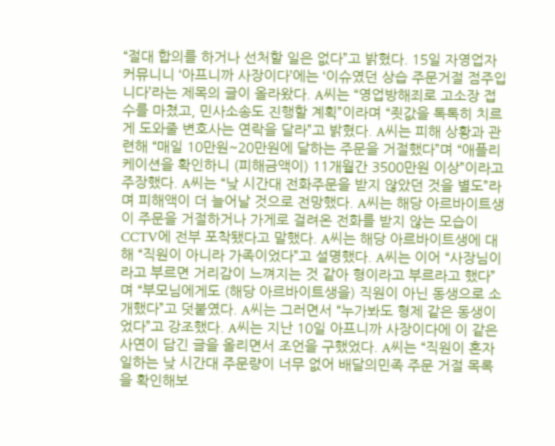“절대 합의를 하거나 선처할 일은 없다”고 밝혔다. 15일 자영업자 커뮤니니 ‘아프니까 사장이다’에는 ‘이슈였던 상습 주문거절 점주입니다’라는 제목의 글이 올라왔다. A씨는 “영업방해죄로 고소장 접수를 마쳤고, 민사소송도 진행할 계획”이라며 “죗값을 톡톡히 치르게 도와줄 변호사는 연락을 달라”고 밝혔다. A씨는 피해 상황과 관련해 “매일 10만원~20만원에 달하는 주문을 거절했다”며 “애플리케이션을 확인하니 (피해금액이) 11개월간 3500만원 이상”이라고 주장했다. A씨는 “낮 시간대 전화주문을 받지 않았던 것을 별도”라며 피해액이 더 늘어날 것으로 전망했다. A씨는 해당 아르바이트생이 주문을 거절하거나 가게로 걸려온 전화를 받지 않는 모습이 CCTV에 전부 포착됐다고 말했다. A씨는 해당 아르바이트생에 대해 “직원이 아니라 가족이었다”고 설명했다. A씨는 이어 “사장님이라고 부르면 거리감이 느껴지는 것 같아 형이라고 부르라고 했다”며 “부모님에게도 (해당 아르바이트생을) 직원이 아닌 동생으로 소개했다”고 덧붙였다. A씨는 그러면서 “누가봐도 형제 같은 동생이었다”고 강조했다. A씨는 지난 10일 아프니까 사장이다에 이 같은 사연이 담긴 글을 올리면서 조언을 구했었다. A씨는 “직원이 혼자 일하는 낮 시간대 주문량이 너무 없어 배달의민족 주문 거절 목록을 확인해보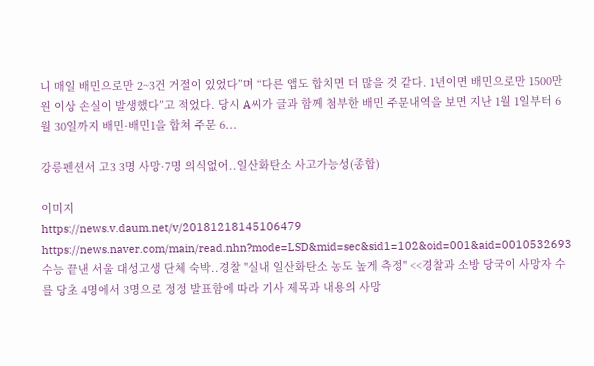니 매일 배민으로만 2~3건 거절이 있었다”며 “다른 앱도 합치면 더 많을 것 같다. 1년이면 배민으로만 1500만원 이상 손실이 발생했다”고 적었다. 당시 A씨가 글과 함께 첨부한 배민 주문내역을 보면 지난 1월 1일부터 6월 30일까지 배민·배민1을 합쳐 주문 6...

강릉펜션서 고3 3명 사망·7명 의식없어..일산화탄소 사고가능성(종합)

이미지
https://news.v.daum.net/v/20181218145106479 https://news.naver.com/main/read.nhn?mode=LSD&mid=sec&sid1=102&oid=001&aid=0010532693 수능 끝낸 서울 대성고생 단체 숙박..경찰 "실내 일산화탄소 농도 높게 측정" <<경찰과 소방 당국이 사망자 수를 당초 4명에서 3명으로 정정 발표함에 따라 기사 제목과 내용의 사망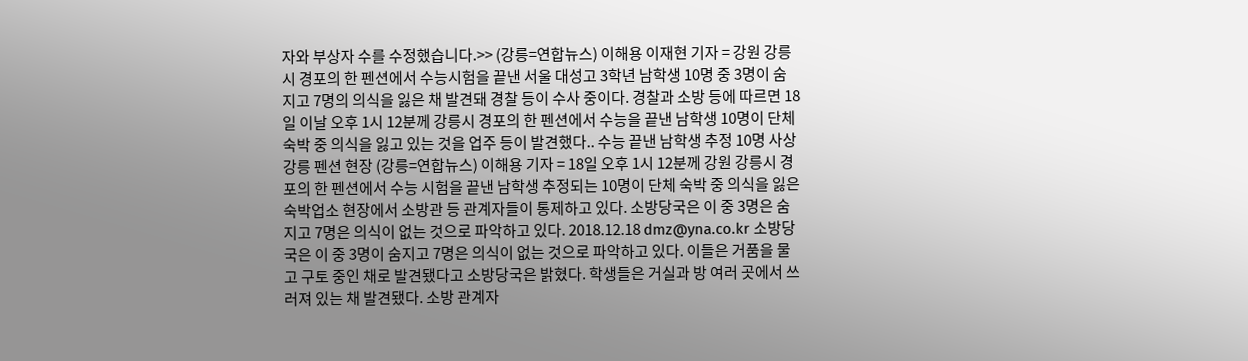자와 부상자 수를 수정했습니다.>> (강릉=연합뉴스) 이해용 이재현 기자 = 강원 강릉시 경포의 한 펜션에서 수능시험을 끝낸 서울 대성고 3학년 남학생 10명 중 3명이 숨지고 7명의 의식을 잃은 채 발견돼 경찰 등이 수사 중이다. 경찰과 소방 등에 따르면 18일 이날 오후 1시 12분께 강릉시 경포의 한 펜션에서 수능을 끝낸 남학생 10명이 단체 숙박 중 의식을 잃고 있는 것을 업주 등이 발견했다.. 수능 끝낸 남학생 추정 10명 사상 강릉 펜션 현장 (강릉=연합뉴스) 이해용 기자 = 18일 오후 1시 12분께 강원 강릉시 경포의 한 펜션에서 수능 시험을 끝낸 남학생 추정되는 10명이 단체 숙박 중 의식을 잃은 숙박업소 현장에서 소방관 등 관계자들이 통제하고 있다. 소방당국은 이 중 3명은 숨지고 7명은 의식이 없는 것으로 파악하고 있다. 2018.12.18 dmz@yna.co.kr 소방당국은 이 중 3명이 숨지고 7명은 의식이 없는 것으로 파악하고 있다. 이들은 거품을 물고 구토 중인 채로 발견됐다고 소방당국은 밝혔다. 학생들은 거실과 방 여러 곳에서 쓰러져 있는 채 발견됐다. 소방 관계자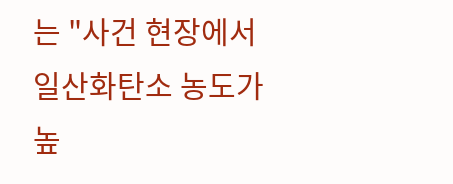는 "사건 현장에서 일산화탄소 농도가 높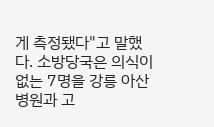게 측정됐다"고 말했다. 소방당국은 의식이 없는 7명을 강릉 아산병원과 고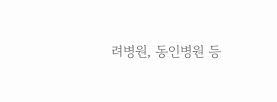려병원, 동인병원 등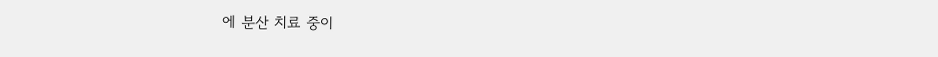에 분산 치료 중이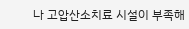나 고압산소치료 시설이 부족해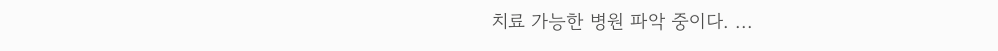치료 가능한 병원 파악 중이다. ...